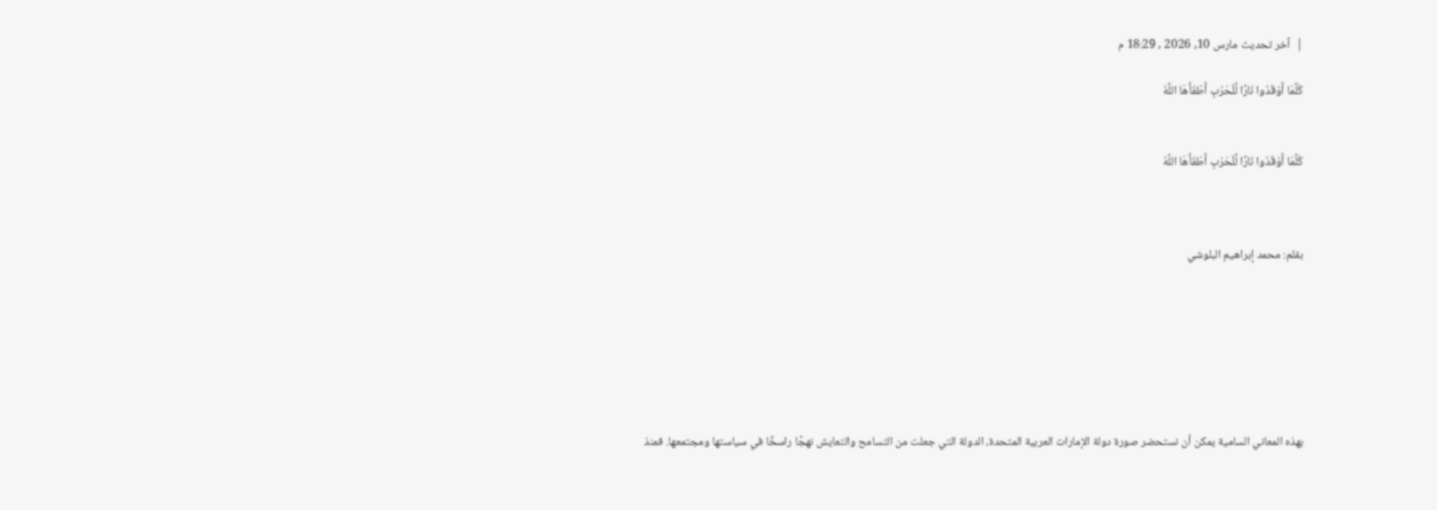|  آخر تحديث مارس 10, 2026 , 18:29 م

كُلَّمَا أَوْقَدُوا نَارًا لِّلْحَرْبِ أَطْفَأَهَا اللَّهُ


كُلَّمَا أَوْقَدُوا نَارًا لِّلْحَرْبِ أَطْفَأَهَا اللَّهُ



بقلم: محمد إبراهيم البلوشي







بهذه المعاني السامية يمكن أن نستحضر صورة دولة الإمارات العربية المتحدة، الدولة التي جعلت من التسامح والتعايش نهجًا راسخًا في سياستها ومجتمعها. فمنذ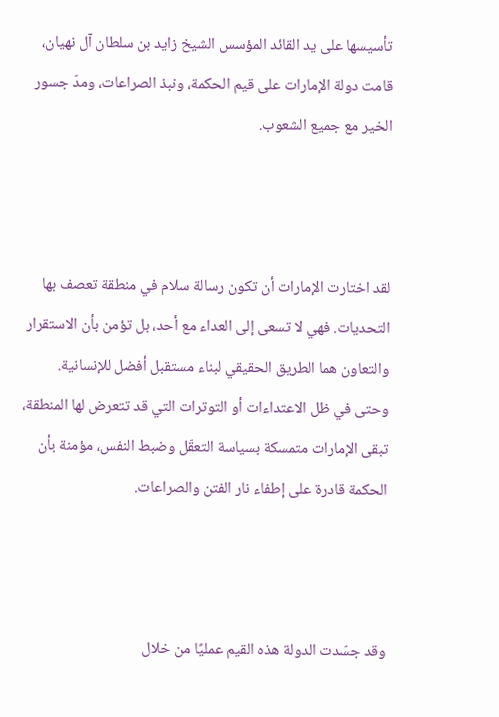تأسيسها على يد القائد المؤسس الشيخ زايد بن سلطان آل نهيان، قامت دولة الإمارات على قيم الحكمة، ونبذ الصراعات، ومدّ جسور الخير مع جميع الشعوب.



لقد اختارت الإمارات أن تكون رسالة سلام في منطقة تعصف بها التحديات. فهي لا تسعى إلى العداء مع أحد، بل تؤمن بأن الاستقرار والتعاون هما الطريق الحقيقي لبناء مستقبل أفضل للإنسانية. وحتى في ظل الاعتداءات أو التوترات التي قد تتعرض لها المنطقة، تبقى الإمارات متمسكة بسياسة التعقّل وضبط النفس، مؤمنة بأن الحكمة قادرة على إطفاء نار الفتن والصراعات.



وقد جسّدت الدولة هذه القيم عمليًا من خلال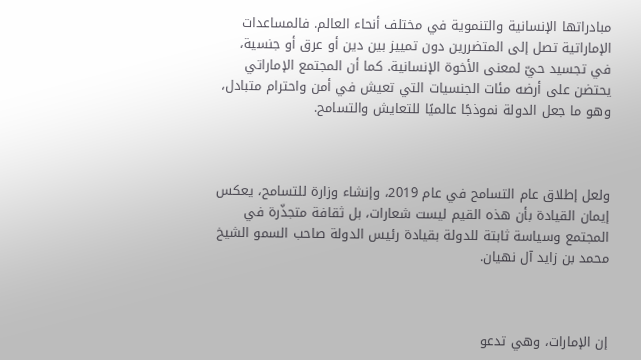مبادراتها الإنسانية والتنموية في مختلف أنحاء العالم. فالمساعدات الإماراتية تصل إلى المتضررين دون تمييز بين دين أو عرق أو جنسية، في تجسيد حيّ لمعنى الأخوة الإنسانية. كما أن المجتمع الإماراتي يحتضن على أرضه مئات الجنسيات التي تعيش في أمن واحترام متبادل، وهو ما جعل الدولة نموذجًا عالميًا للتعايش والتسامح.



ولعل إطلاق عام التسامح في عام 2019، وإنشاء وزارة للتسامح، يعكس إيمان القيادة بأن هذه القيم ليست شعارات، بل ثقافة متجذّرة في المجتمع وسياسة ثابتة للدولة بقيادة رئيس الدولة صاحب السمو الشيخ محمد بن زايد آل نهيان.



إن الإمارات، وهي تدعو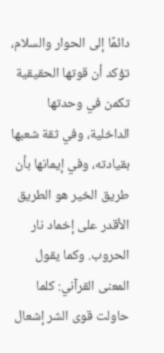دائمًا إلى الحوار والسلام، تؤكد أن قوتها الحقيقية تكمن في وحدتها الداخلية، وفي ثقة شعبها بقيادته، وفي إيمانها بأن طريق الخير هو الطريق الأقدر على إخماد نار الحروب. وكما يقول المعنى القرآني: كلما حاولت قوى الشر إشعال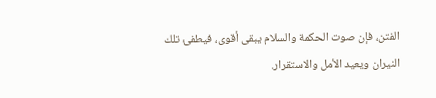الفتن، فإن صوت الحكمة والسلام يبقى أقوى، فيطفئ تلك النيران ويعيد الأمل والاستقرار.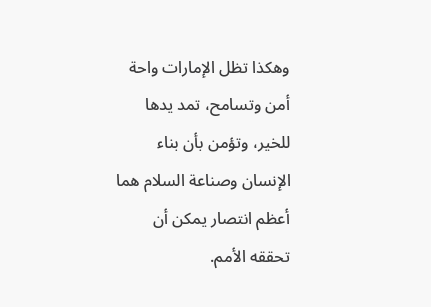وهكذا تظل الإمارات واحة أمن وتسامح، تمد يدها للخير، وتؤمن بأن بناء الإنسان وصناعة السلام هما أعظم انتصار يمكن أن تحققه الأمم.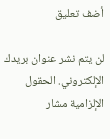أضف تعليق

لن يتم نشر عنوان بريدك الإلكتروني. الحقول الإلزامية مشار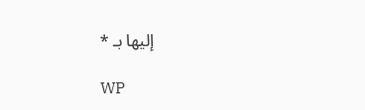إليها بـ *

WP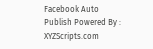Facebook Auto Publish Powered By : XYZScripts.com